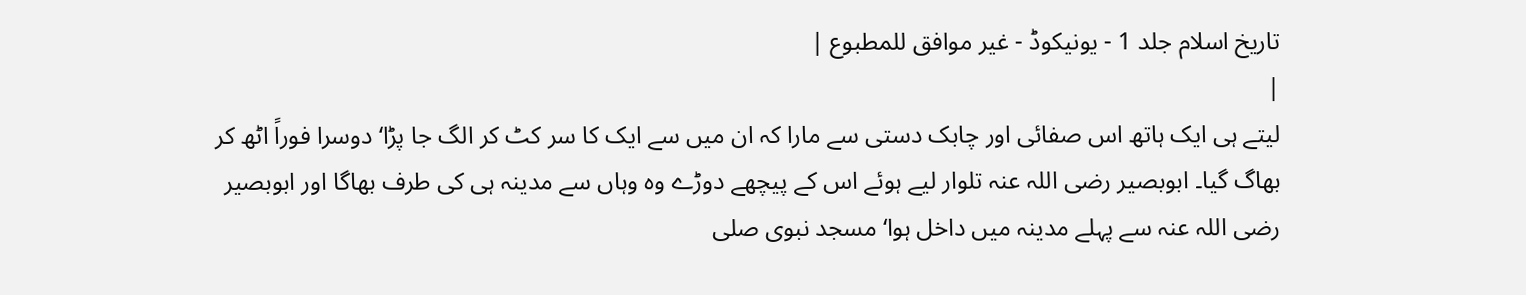تاریخ اسلام جلد 1 - یونیکوڈ - غیر موافق للمطبوع |
|
لیتے ہی ایک ہاتھ اس صفائی اور چابک دستی سے مارا کہ ان میں سے ایک کا سر کٹ کر الگ جا پڑا‘ دوسرا فوراً اٹھ کر بھاگ گیا۔ ابوبصیر رضی اللہ عنہ تلوار لیے ہوئے اس کے پیچھے دوڑے وہ وہاں سے مدینہ ہی کی طرف بھاگا اور ابوبصیر رضی اللہ عنہ سے پہلے مدینہ میں داخل ہوا‘ مسجد نبوی صلی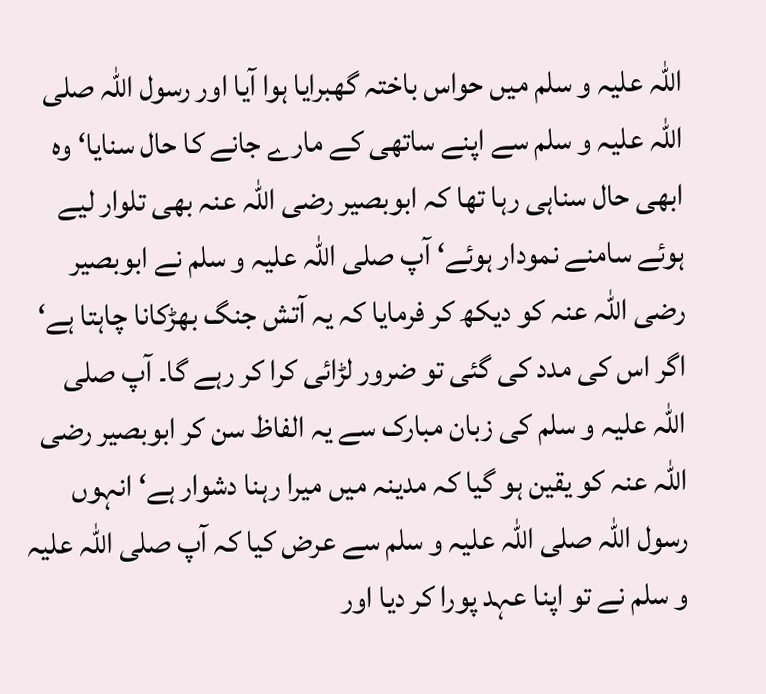اللہ علیہ و سلم میں حواس باختہ گھبرایا ہوا آیا اور رسول اللہ صلی اللہ علیہ و سلم سے اپنے ساتھی کے مارے جانے کا حال سنایا‘ وہ ابھی حال سناہی رہا تھا کہ ابوبصیر رضی اللہ عنہ بھی تلوار لیے ہوئے سامنے نمودار ہوئے‘ آپ صلی اللہ علیہ و سلم نے ابوبصیر رضی اللہ عنہ کو دیکھ کر فرمایا کہ یہ آتش جنگ بھڑکانا چاہتا ہے‘ اگر اس کی مدد کی گئی تو ضرور لڑائی کرا کر رہے گا۔ آپ صلی اللہ علیہ و سلم کی زبان مبارک سے یہ الفاظ سن کر ابوبصیر رضی اللہ عنہ کو یقین ہو گیا کہ مدینہ میں میرا رہنا دشوار ہے‘ انہوں رسول اللہ صلی اللہ علیہ و سلم سے عرض کیا کہ آپ صلی اللہ علیہ و سلم نے تو اپنا عہد پورا کر دیا اور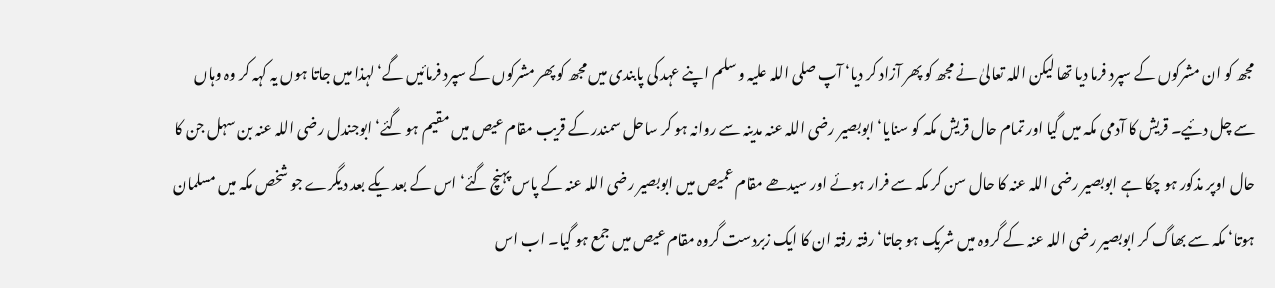مجھ کو ان مشرکوں کے سپرد فرما دیا تھا لیکن اللہ تعالیٰ نے مجھ کو پھر آزاد کر دیا‘ آپ صلی اللہ علیہ و سلم اپنے عہد کی پابندی میں مجھ کو پھر مشرکوں کے سپرد فرمائیں گے‘ لہذا میں جاتا ہوں یہ کہہ کر وہ وہاں سے چل دئیے۔ قریش کا آدمی مکہ میں گیا اور تمام حال قریش مکہ کو سنایا‘ ابوبصیر رضی اللہ عنہ مدینہ سے روانہ ہو کر ساحل سمندر کے قریب مقام عیص میں مقیم ہو گئے‘ ابوجندل رضی اللہ عنہ بن سہل جن کا حال اوپر مذکور ہو چکا ہے ابوبصیر رضی اللہ عنہ کا حال سن کر مکہ سے فرار ہوئے اور سیدھے مقام عمیص میں ابوبصیر رضی اللہ عنہ کے پاس پہنچ گئے‘ اس کے بعد یکے بعد دیگرے جو شخص مکہ میں مسلمان ہوتا‘ مکہ سے بھاگ کر ابوبصیر رضی اللہ عنہ کے گروہ میں شریک ہو جاتا‘ رفتہ رفتہ ان کا ایک زبردست گروہ مقام عیص میں جمع ہو گیا۔ اب اس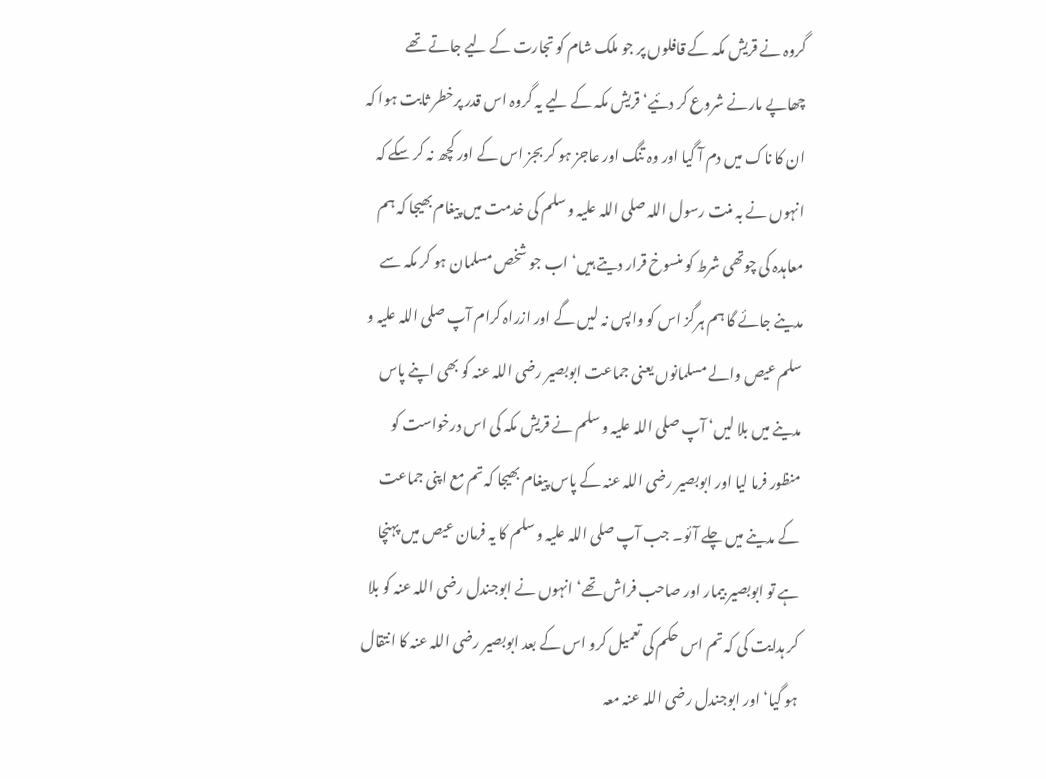گروہ نے قریش مکہ کے قافلوں پر جو ملک شام کو تجارت کے لیے جاتے تھے چھاپے مارنے شروع کر دئیے‘ قریش مکہ کے لیے یہ گروہ اس قدر پرخطر ثابت ہوا کہ ان کا ناک میں دم آ گیا اور وہ تنگ اور عاجز ہو کر بجز اس کے اور کچھ نہ کر سکے کہ انہوں نے بہ منت رسول اللہ صلی اللہ علیہ و سلم کی خدمت میں پیغام بھیجا کہ ہم معاہدہ کی چوتھی شرط کو منسوخ قرار دیتے ہیں‘ اب جو شخص مسلمان ہو کر مکہ سے مدینے جائے گا ہم ہرگز اس کو واپس نہ لیں گے اور ازراہ کرام آپ صلی اللہ علیہ و سلم عیص والے مسلمانوں یعنی جماعت ابوبصیر رضی اللہ عنہ کو بھی اپنے پاس مدینے میں بلا لیں‘ آپ صلی اللہ علیہ و سلم نے قریش مکہ کی اس درخواست کو منظور فرما لیا اور ابوبصیر رضی اللہ عنہ کے پاس پیغام بھیجا کہ تم مع اپنی جماعت کے مدینے میں چلے آئو۔ جب آپ صلی اللہ علیہ و سلم کا یہ فرمان عیص میں پہنچا ہے تو ابوبصیر بیمار اور صاحب فراش تھے‘ انہوں نے ابوجندل رضی اللہ عنہ کو بلا کر ہدایت کی کہ تم اس حکم کی تعمیل کرو اس کے بعد ابوبصیر رضی اللہ عنہ کا انتقال ہو گیا‘ اور ابوجندل رضی اللہ عنہ معہ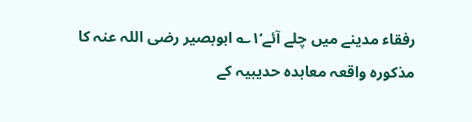رفقاء مدینے میں چلے آئے‘۱؎ ابوبصیر رضی اللہ عنہ کا مذکورہ واقعہ معاہدہ حدیبیہ کے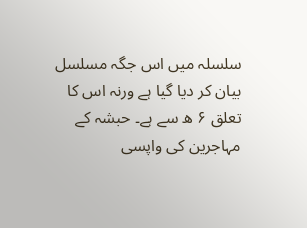سلسلہ میں اس جگہ مسلسل بیان کر دیا گیا ہے ورنہ اس کا تعلق ۶ ھ سے ہے۔ حبشہ کے مہاجرین کی واپسی